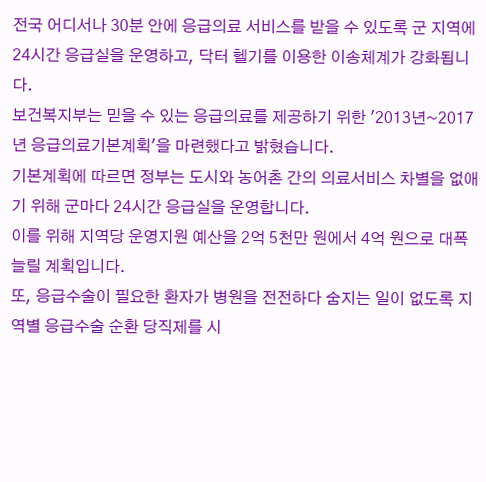전국 어디서나 30분 안에 응급의료 서비스를 받을 수 있도록 군 지역에 24시간 응급실을 운영하고, 닥터 헬기를 이용한 이송체계가 강화됩니다.
보건복지부는 믿을 수 있는 응급의료를 제공하기 위한 '2013년~2017년 응급의료기본계획'을 마련했다고 밝혔습니다.
기본계획에 따르면 정부는 도시와 농어촌 간의 의료서비스 차별을 없애기 위해 군마다 24시간 응급실을 운영합니다.
이를 위해 지역당 운영지원 예산을 2억 5천만 원에서 4억 원으로 대폭 늘릴 계획입니다.
또, 응급수술이 필요한 환자가 병원을 전전하다 숨지는 일이 없도록 지역별 응급수술 순환 당직제를 시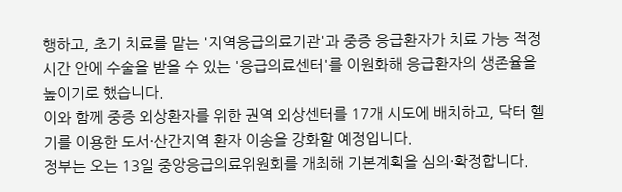행하고, 초기 치료를 맡는 '지역응급의료기관'과 중증 응급환자가 치료 가능 적정시간 안에 수술을 받을 수 있는 '응급의료센터'를 이원화해 응급환자의 생존율을 높이기로 했습니다.
이와 함께 중증 외상환자를 위한 권역 외상센터를 17개 시도에 배치하고, 닥터 헬기를 이용한 도서·산간지역 환자 이송을 강화할 예정입니다.
정부는 오는 13일 중앙응급의료위원회를 개최해 기본계획을 심의·확정합니다.